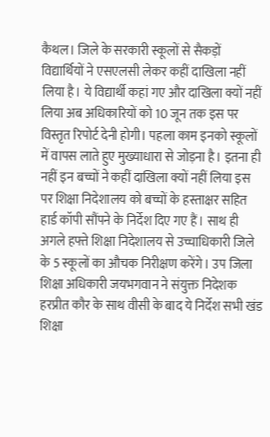कैथल। जिले के सरकारी स्कूलों से सैकड़ों विद्यार्थियों ने एसएलसी लेकर कहीं दाखिला नहीं लिया है। ये विद्यार्थी कहां गए और दाखिला क्यों नहीं लिया अब अधिकारियों को 10 जून तक इस पर विस्तृत रिपोर्ट देनी होगी। पहला काम इनको स्कूलों में वापस लाते हुए मुख्याधारा से जोड़ना है। इतना ही नहीं इन बच्चों ने कहीं दाखिला क्यों नहीं लिया इस पर शिक्षा निदेशालय को बच्चों के हस्ताक्षर सहित हार्ड कॉपी सौंपने के निर्देश दिए गए हैं। साथ ही अगले हफ्ते शिक्षा निदेशालय से उच्चाधिकारी जिले के 5 स्कूलों का औचक निरीक्षण करेंगे। उप जिला शिक्षा अधिकारी जयभगवान ने संयुक्त निदेशक हरप्रीत कौर के साथ वीसी के बाद ये निर्देश सभी खंड शिक्षा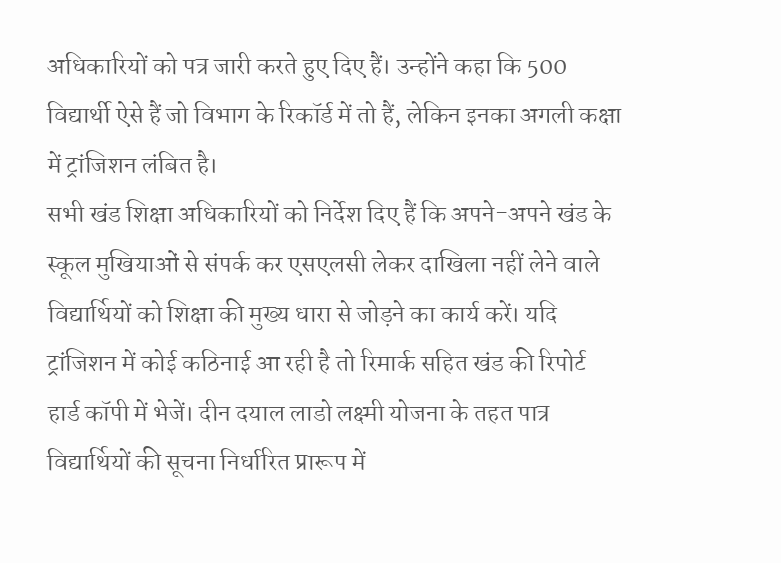अधिकारियों को पत्र जारी करते हुए दिए हैं। उन्होंने कहा कि 500 विद्यार्थी ऐसे हैं जो विभाग के रिकॉर्ड में तो हैं, लेकिन इनका अगली कक्षा में ट्रांजिशन लंबित है।
सभी खंड शिक्षा अधिकारियों को निर्देश दिए हैं कि अपने-अपने खंड के स्कूल मुखियाओं से संपर्क कर एसएलसी लेकर दाखिला नहीं लेने वाले विद्यार्थियों को शिक्षा की मुख्य धारा से जोड़ने का कार्य करें। यदि ट्रांजिशन में कोई कठिनाई आ रही है तो रिमार्क सहित खंड की रिपोर्ट हार्ड कॉपी में भेजें। दीन दयाल लाडो लक्ष्मी योजना के तहत पात्र विद्यार्थियों की सूचना निर्धारित प्रारूप में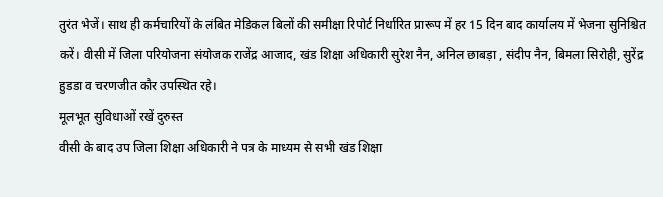तुरंत भेजें। साथ ही कर्मचारियों के लंबित मेडिकल बिलों की समीक्षा रिपोर्ट निर्धारित प्रारूप में हर 15 दिन बाद कार्यालय में भेजना सुनिश्चित करें। वीसी में जिला परियोजना संयोजक राजेंद्र आजाद, खंड शिक्षा अधिकारी सुरेश नैन, अनिल छाबड़ा , संदीप नैन, बिमला सिरोही, सुरेंद्र हुडडा व चरणजीत कौर उपस्थित रहे।
मूलभूत सुविधाओं रखें दुरुस्त
वीसी के बाद उप जिला शिक्षा अधिकारी ने पत्र के माध्यम से सभी खंड शिक्षा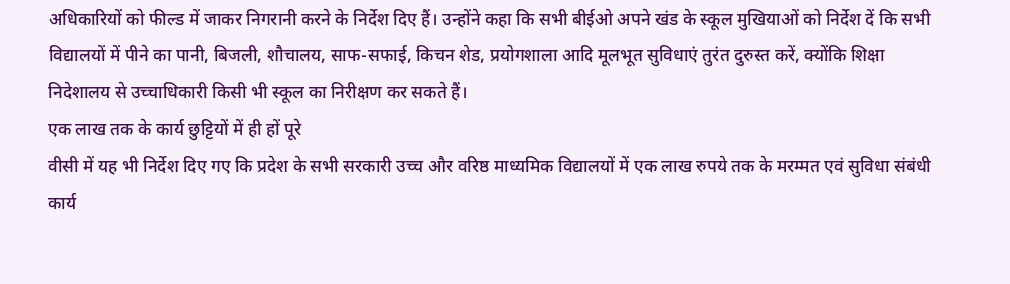अधिकारियों को फील्ड में जाकर निगरानी करने के निर्देश दिए हैं। उन्होंने कहा कि सभी बीईओ अपने खंड के स्कूल मुखियाओं को निर्देश दें कि सभी विद्यालयों में पीने का पानी, बिजली, शौचालय, साफ-सफाई, किचन शेड, प्रयोगशाला आदि मूलभूत सुविधाएं तुरंत दुरुस्त करें, क्योंकि शिक्षा निदेशालय से उच्चाधिकारी किसी भी स्कूल का निरीक्षण कर सकते हैं।
एक लाख तक के कार्य छुट्टियों में ही हों पूरे
वीसी में यह भी निर्देश दिए गए कि प्रदेश के सभी सरकारी उच्च और वरिष्ठ माध्यमिक विद्यालयों में एक लाख रुपये तक के मरम्मत एवं सुविधा संबंधी कार्य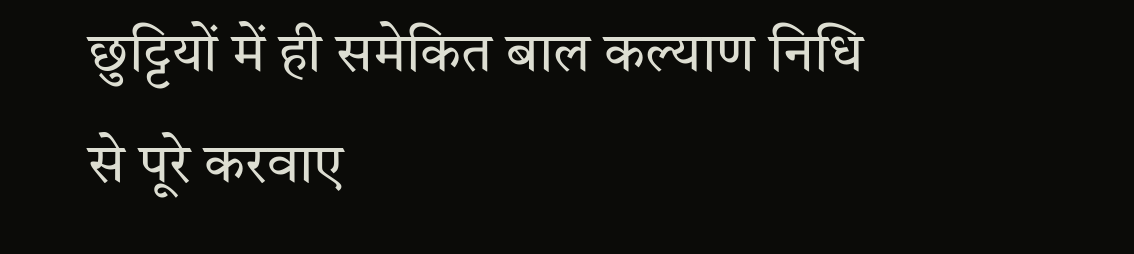छुट्टियों में ही समेकित बाल कल्याण निधि से पूरे करवाए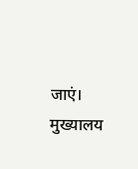जाएं। मुख्यालय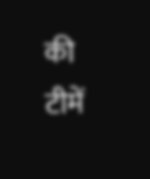की टीमें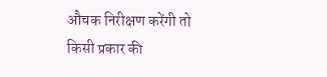औचक निरीक्षण करेंगी तो किसी प्रकार की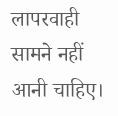लापरवाही सामने नहीं आनी चाहिए।